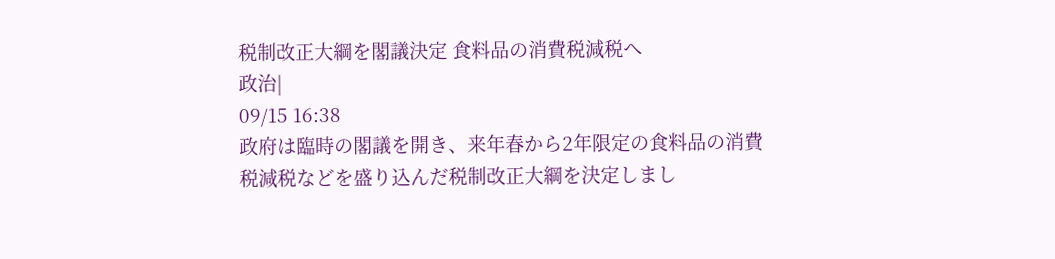税制改正大綱を閣議決定 食料品の消費税減税へ
政治|
09/15 16:38
政府は臨時の閣議を開き、来年春から2年限定の食料品の消費税減税などを盛り込んだ税制改正大綱を決定しまし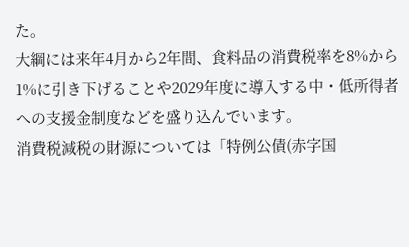た。
大綱には来年4月から2年間、食料品の消費税率を8%から1%に引き下げることや2029年度に導入する中・低所得者への支援金制度などを盛り込んでいます。
消費税減税の財源については「特例公債(赤字国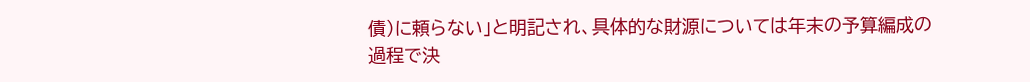債)に頼らない」と明記され、具体的な財源については年末の予算編成の過程で決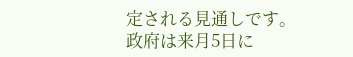定される見通しです。
政府は来月5日に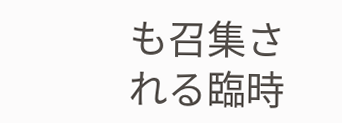も召集される臨時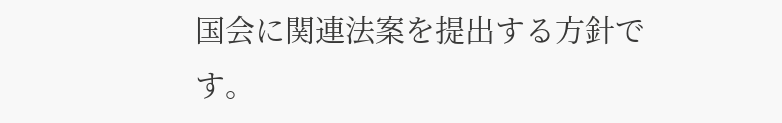国会に関連法案を提出する方針です。